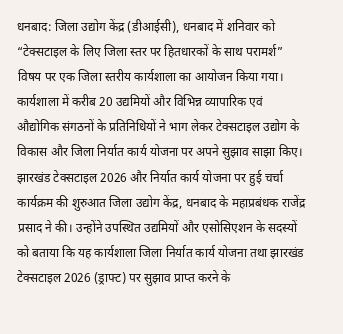धनबाद: जिला उद्योग केंद्र (डीआईसी), धनबाद में शनिवार को “टेक्सटाइल के लिए जिला स्तर पर हितधारकों के साथ परामर्श” विषय पर एक जिला स्तरीय कार्यशाला का आयोजन किया गया। कार्यशाला में करीब 20 उद्यमियों और विभिन्न व्यापारिक एवं औद्योगिक संगठनों के प्रतिनिधियों ने भाग लेकर टेक्सटाइल उद्योग के विकास और जिला निर्यात कार्य योजना पर अपने सुझाव साझा किए।
झारखंड टेक्सटाइल 2026 और निर्यात कार्य योजना पर हुई चर्चा
कार्यक्रम की शुरुआत जिला उद्योग केंद्र, धनबाद के महाप्रबंधक राजेंद्र प्रसाद ने की। उन्होंने उपस्थित उद्यमियों और एसोसिएशन के सदस्यों को बताया कि यह कार्यशाला जिला निर्यात कार्य योजना तथा झारखंड टेक्सटाइल 2026 (ड्राफ्ट) पर सुझाव प्राप्त करने के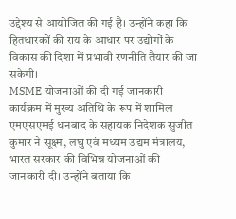उद्देश्य से आयोजित की गई है। उन्होंने कहा कि हितधारकों की राय के आधार पर उद्योगों के विकास की दिशा में प्रभावी रणनीति तैयार की जा सकेगी।
MSME योजनाओं की दी गई जानकारी
कार्यक्रम में मुख्य अतिथि के रूप में शामिल एमएसएमई धनबाद के सहायक निदेशक सुजीत कुमार ने सूक्ष्म, लघु एवं मध्यम उद्यम मंत्रालय, भारत सरकार की विभिन्न योजनाओं की जानकारी दी। उन्होंने बताया कि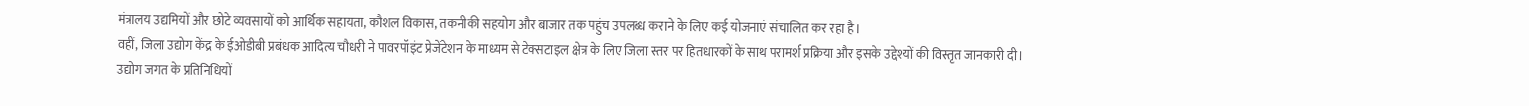मंत्रालय उद्यमियों और छोटे व्यवसायों को आर्थिक सहायता, कौशल विकास, तकनीकी सहयोग और बाजार तक पहुंच उपलब्ध कराने के लिए कई योजनाएं संचालित कर रहा है।
वहीं, जिला उद्योग केंद्र के ईओडीबी प्रबंधक आदित्य चौधरी ने पावरपॉइंट प्रेजेंटेशन के माध्यम से टेक्सटाइल क्षेत्र के लिए जिला स्तर पर हितधारकों के साथ परामर्श प्रक्रिया और इसके उद्देश्यों की विस्तृत जानकारी दी।
उद्योग जगत के प्रतिनिधियों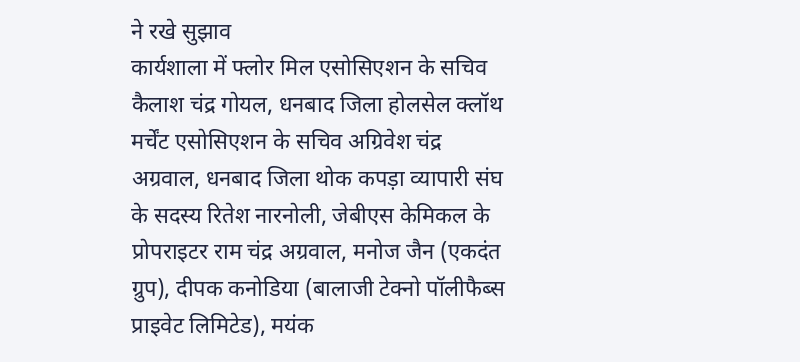ने रखे सुझाव
कार्यशाला में फ्लोर मिल एसोसिएशन के सचिव कैलाश चंद्र गोयल, धनबाद जिला होलसेल क्लॉथ मर्चेंट एसोसिएशन के सचिव अग्रिवेश चंद्र अग्रवाल, धनबाद जिला थोक कपड़ा व्यापारी संघ के सदस्य रितेश नारनोली, जेबीएस केमिकल के प्रोपराइटर राम चंद्र अग्रवाल, मनोज जैन (एकदंत ग्रुप), दीपक कनोडिया (बालाजी टेक्नो पॉलीफैब्स प्राइवेट लिमिटेड), मयंक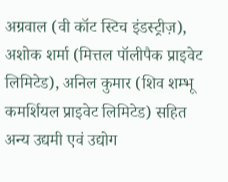अग्रवाल (वी कॉट स्टिच इंडस्ट्रीज़), अशोक शर्मा (मित्तल पॉलीपैक प्राइवेट लिमिटेड), अनिल कुमार (शिव शम्भू कमर्शियल प्राइवेट लिमिटेड) सहित अन्य उद्यमी एवं उद्योग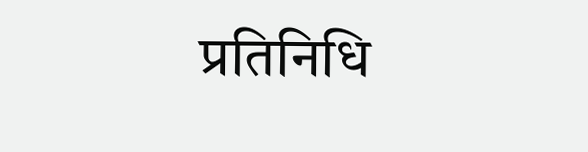प्रतिनिधि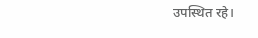उपस्थित रहे।